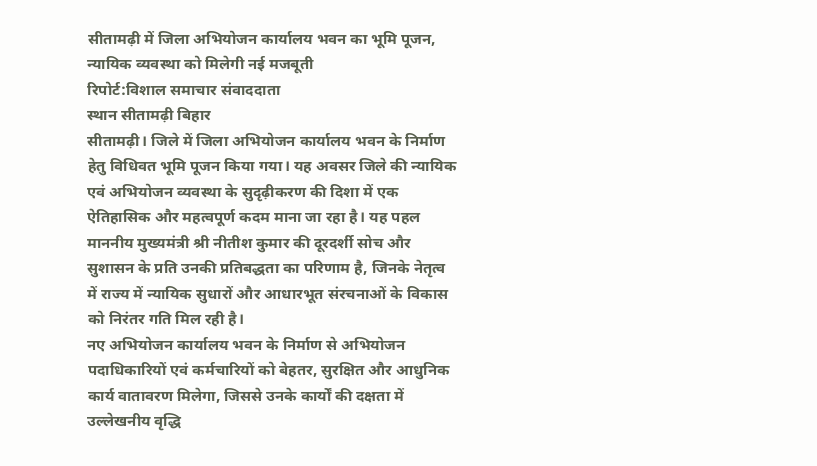सीतामढ़ी में जिला अभियोजन कार्यालय भवन का भूमि पूजन, न्यायिक व्यवस्था को मिलेगी नई मजबूती
रिपोर्ट:विशाल समाचार संवाददाता
स्थान सीतामढ़ी बिहार
सीतामढ़ी। जिले में जिला अभियोजन कार्यालय भवन के निर्माण हेतु विधिवत भूमि पूजन किया गया। यह अवसर जिले की न्यायिक एवं अभियोजन व्यवस्था के सुदृढ़ीकरण की दिशा में एक ऐतिहासिक और महत्वपूर्ण कदम माना जा रहा है। यह पहल माननीय मुख्यमंत्री श्री नीतीश कुमार की दूरदर्शी सोच और सुशासन के प्रति उनकी प्रतिबद्धता का परिणाम है, जिनके नेतृत्व में राज्य में न्यायिक सुधारों और आधारभूत संरचनाओं के विकास को निरंतर गति मिल रही है।
नए अभियोजन कार्यालय भवन के निर्माण से अभियोजन पदाधिकारियों एवं कर्मचारियों को बेहतर, सुरक्षित और आधुनिक कार्य वातावरण मिलेगा, जिससे उनके कार्यों की दक्षता में उल्लेखनीय वृद्धि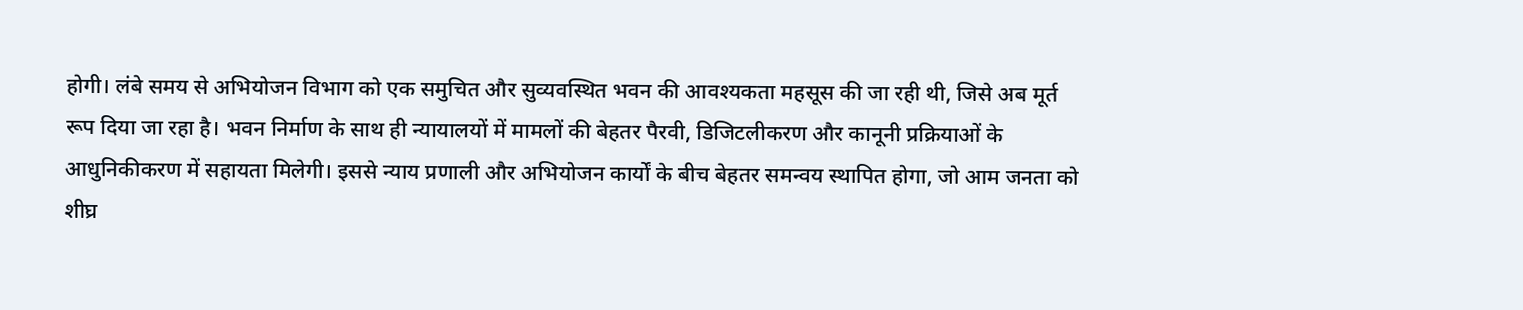होगी। लंबे समय से अभियोजन विभाग को एक समुचित और सुव्यवस्थित भवन की आवश्यकता महसूस की जा रही थी, जिसे अब मूर्त रूप दिया जा रहा है। भवन निर्माण के साथ ही न्यायालयों में मामलों की बेहतर पैरवी, डिजिटलीकरण और कानूनी प्रक्रियाओं के आधुनिकीकरण में सहायता मिलेगी। इससे न्याय प्रणाली और अभियोजन कार्यों के बीच बेहतर समन्वय स्थापित होगा, जो आम जनता को शीघ्र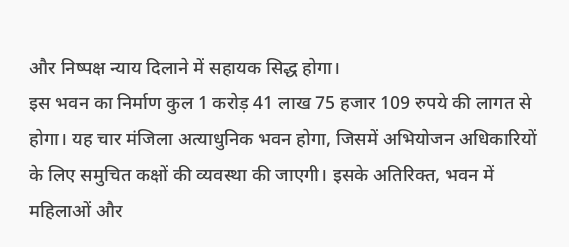और निष्पक्ष न्याय दिलाने में सहायक सिद्ध होगा।
इस भवन का निर्माण कुल 1 करोड़ 41 लाख 75 हजार 109 रुपये की लागत से होगा। यह चार मंजिला अत्याधुनिक भवन होगा, जिसमें अभियोजन अधिकारियों के लिए समुचित कक्षों की व्यवस्था की जाएगी। इसके अतिरिक्त, भवन में महिलाओं और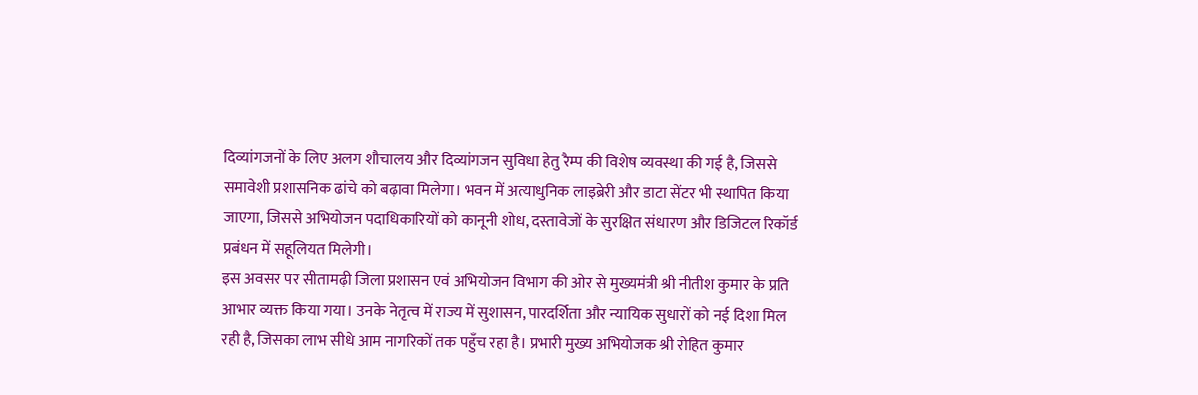दिव्यांगजनों के लिए अलग शौचालय और दिव्यांगजन सुविधा हेतु रैम्प की विशेष व्यवस्था की गई है, जिससे समावेशी प्रशासनिक ढांचे को बढ़ावा मिलेगा। भवन में अत्याधुनिक लाइब्रेरी और डाटा सेंटर भी स्थापित किया जाएगा, जिससे अभियोजन पदाधिकारियों को कानूनी शोध, दस्तावेजों के सुरक्षित संधारण और डिजिटल रिकॉर्ड प्रबंधन में सहूलियत मिलेगी।
इस अवसर पर सीतामढ़ी जिला प्रशासन एवं अभियोजन विभाग की ओर से मुख्यमंत्री श्री नीतीश कुमार के प्रति आभार व्यक्त किया गया। उनके नेतृत्व में राज्य में सुशासन, पारदर्शिता और न्यायिक सुधारों को नई दिशा मिल रही है, जिसका लाभ सीधे आम नागरिकों तक पहुँच रहा है। प्रभारी मुख्य अभियोजक श्री रोहित कुमार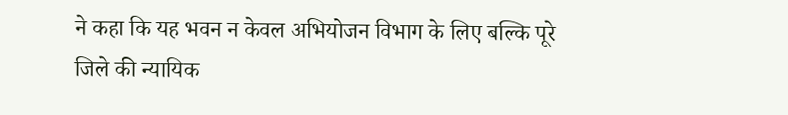ने कहा कि यह भवन न केवल अभियोजन विभाग के लिए बल्कि पूरे जिले की न्यायिक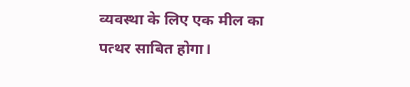व्यवस्था के लिए एक मील का पत्थर साबित होगा।